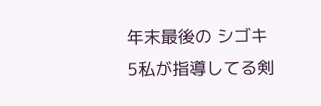年末最後の シゴキ
5私が指導してる剣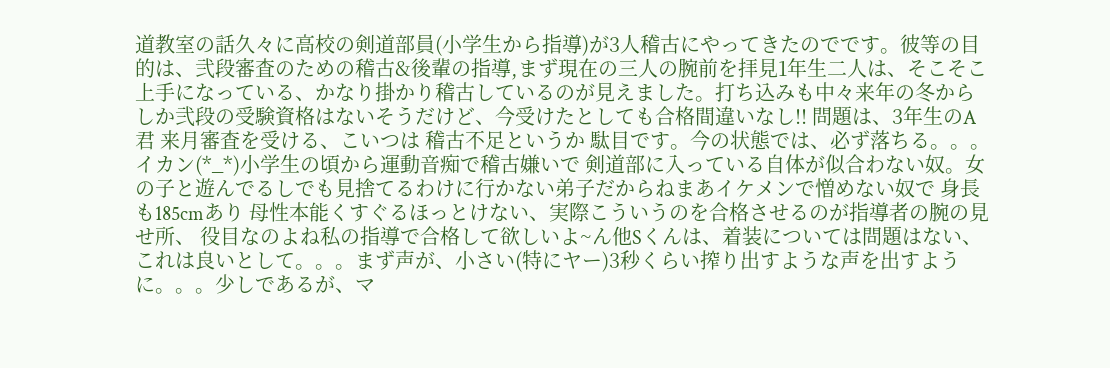道教室の話久々に高校の剣道部員(小学生から指導)が3人稽古にやってきたのでです。彼等の目的は、弐段審査のための稽古&後輩の指導,まず現在の三人の腕前を拝見1年生二人は、そこそこ上手になっている、かなり掛かり稽古しているのが見えました。打ち込みも中々来年の冬からしか弐段の受験資格はないそうだけど、今受けたとしても合格間違いなし!! 問題は、3年生のA君 来月審査を受ける、こいつは 稽古不足というか 駄目です。今の状態では、必ず落ちる。。。イカン(*_*)小学生の頃から運動音痴で稽古嫌いで 剣道部に入っている自体が似合わない奴。女の子と遊んでるしでも見捨てるわけに行かない弟子だからねまあイケメンで憎めない奴で 身長も185cmあり 母性本能くすぐるほっとけない、実際こういうのを合格させるのが指導者の腕の見せ所、 役目なのよね私の指導で合格して欲しいよ~ん他Sくんは、着装については問題はない、これは良いとして。。。まず声が、小さい(特にヤー)3秒くらい搾り出すような声を出すように。。。少しであるが、マ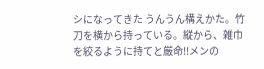シになってきた うんうん構えかた。竹刀を横から持っている。縦から、雑巾を絞るように持てと厳命!!メンの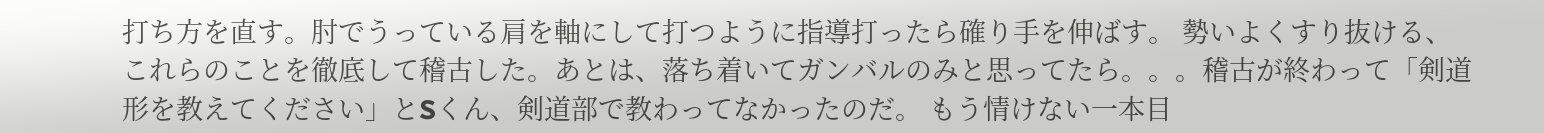打ち方を直す。肘でうっている肩を軸にして打つように指導打ったら確り手を伸ばす。 勢いよくすり抜ける、これらのことを徹底して稽古した。あとは、落ち着いてガンバルのみと思ってたら。。。稽古が終わって「剣道形を教えてください」とSくん、剣道部で教わってなかったのだ。 もう情けない一本目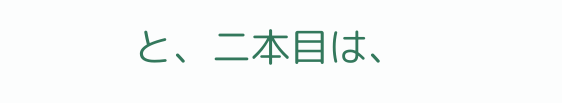と、二本目は、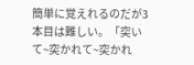簡単に覚えれるのだが3本目は難しい。「突いて~突かれて~突かれ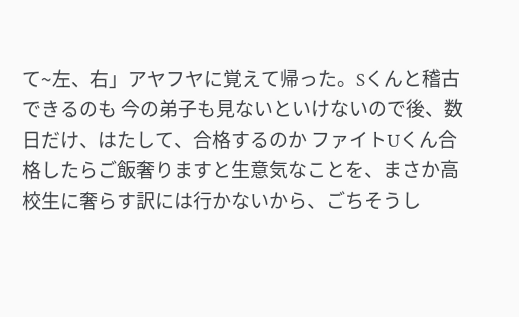て~左、右」アヤフヤに覚えて帰った。Sくんと稽古できるのも 今の弟子も見ないといけないので後、数日だけ、はたして、合格するのか ファイトUくん合格したらご飯奢りますと生意気なことを、まさか高校生に奢らす訳には行かないから、ごちそうし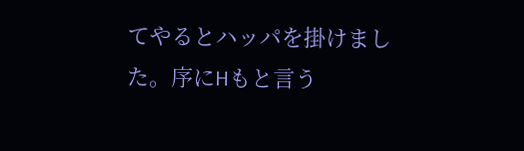てやるとハッパを掛けました。序にHもと言う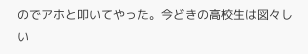のでアホと叩いてやった。今どきの高校生は図々しい